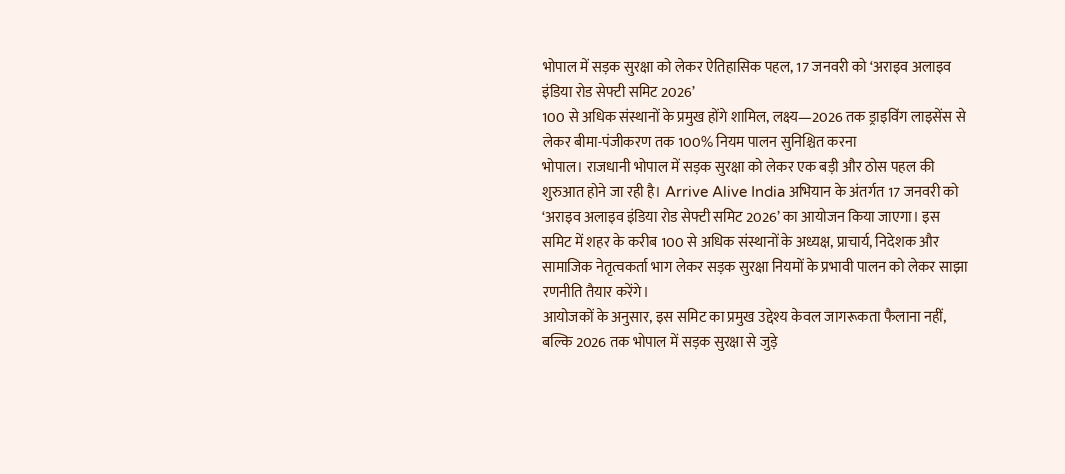भोपाल में सड़क सुरक्षा को लेकर ऐतिहासिक पहल, 17 जनवरी को ‘अराइव अलाइव इंडिया रोड सेफ्टी समिट 2026’
100 से अधिक संस्थानों के प्रमुख होंगे शामिल, लक्ष्य—2026 तक ड्राइविंग लाइसेंस से लेकर बीमा-पंजीकरण तक 100% नियम पालन सुनिश्चित करना
भोपाल। राजधानी भोपाल में सड़क सुरक्षा को लेकर एक बड़ी और ठोस पहल की शुरुआत होने जा रही है। Arrive Alive India अभियान के अंतर्गत 17 जनवरी को ‘अराइव अलाइव इंडिया रोड सेफ्टी समिट 2026’ का आयोजन किया जाएगा। इस समिट में शहर के करीब 100 से अधिक संस्थानों के अध्यक्ष, प्राचार्य, निदेशक और सामाजिक नेतृत्वकर्ता भाग लेकर सड़क सुरक्षा नियमों के प्रभावी पालन को लेकर साझा रणनीति तैयार करेंगे।
आयोजकों के अनुसार, इस समिट का प्रमुख उद्देश्य केवल जागरूकता फैलाना नहीं, बल्कि 2026 तक भोपाल में सड़क सुरक्षा से जुड़े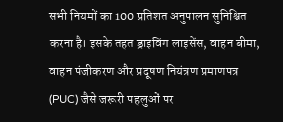सभी नियमों का 100 प्रतिशत अनुपालन सुनिश्चित करना है। इसके तहत ड्राइविंग लाइसेंस, वाहन बीमा, वाहन पंजीकरण और प्रदूषण नियंत्रण प्रमाणपत्र (PUC) जैसे जरूरी पहलुओं पर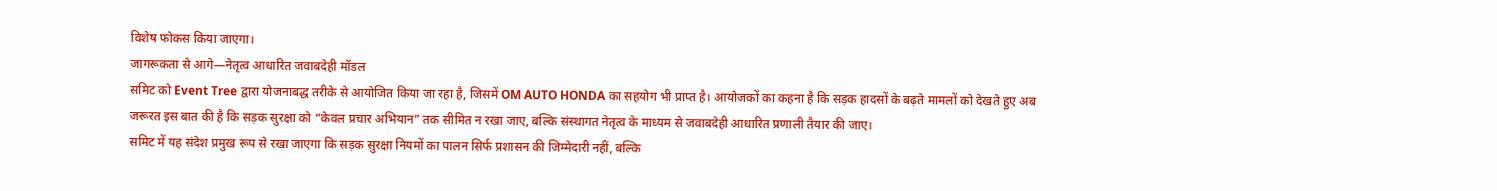विशेष फोकस किया जाएगा।
जागरूकता से आगे—नेतृत्व आधारित जवाबदेही मॉडल
समिट को Event Tree द्वारा योजनाबद्ध तरीके से आयोजित किया जा रहा है, जिसमें OM AUTO HONDA का सहयोग भी प्राप्त है। आयोजकों का कहना है कि सड़क हादसों के बढ़ते मामलों को देखते हुए अब जरूरत इस बात की है कि सड़क सुरक्षा को “केवल प्रचार अभियान” तक सीमित न रखा जाए, बल्कि संस्थागत नेतृत्व के माध्यम से जवाबदेही आधारित प्रणाली तैयार की जाए।
समिट में यह संदेश प्रमुख रूप से रखा जाएगा कि सड़क सुरक्षा नियमों का पालन सिर्फ प्रशासन की जिम्मेदारी नहीं, बल्कि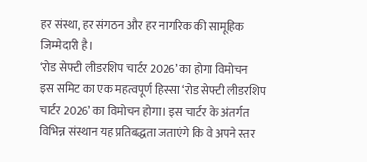हर संस्था, हर संगठन और हर नागरिक की सामूहिक जिम्मेदारी है।
‘रोड सेफ्टी लीडरशिप चार्टर 2026’ का होगा विमोचन
इस समिट का एक महत्वपूर्ण हिस्सा ‘रोड सेफ्टी लीडरशिप चार्टर 2026’ का विमोचन होगा। इस चार्टर के अंतर्गत विभिन्न संस्थान यह प्रतिबद्धता जताएंगे कि वे अपने स्तर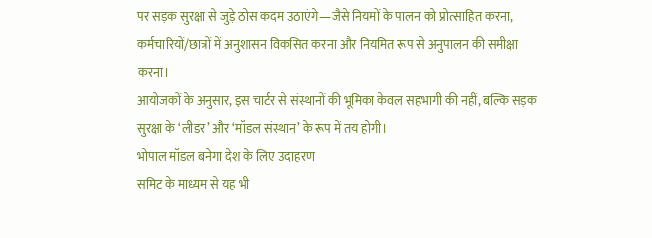पर सड़क सुरक्षा से जुड़े ठोस कदम उठाएंगे—जैसे नियमों के पालन को प्रोत्साहित करना, कर्मचारियों/छात्रों में अनुशासन विकसित करना और नियमित रूप से अनुपालन की समीक्षा करना।
आयोजकों के अनुसार, इस चार्टर से संस्थानों की भूमिका केवल सहभागी की नहीं, बल्कि सड़क सुरक्षा के ‘लीडर’ और ‘मॉडल संस्थान’ के रूप में तय होगी।
भोपाल मॉडल बनेगा देश के लिए उदाहरण
समिट के माध्यम से यह भी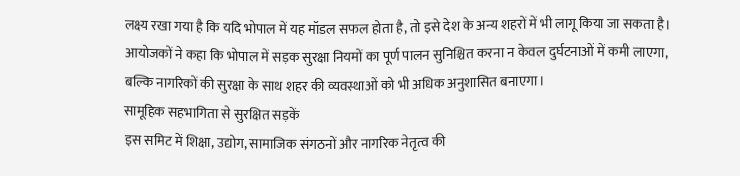लक्ष्य रखा गया है कि यदि भोपाल में यह मॉडल सफल होता है, तो इसे देश के अन्य शहरों में भी लागू किया जा सकता है। आयोजकों ने कहा कि भोपाल में सड़क सुरक्षा नियमों का पूर्ण पालन सुनिश्चित करना न केवल दुर्घटनाओं में कमी लाएगा, बल्कि नागरिकों की सुरक्षा के साथ शहर की व्यवस्थाओं को भी अधिक अनुशासित बनाएगा।
सामूहिक सहभागिता से सुरक्षित सड़कें
इस समिट में शिक्षा, उद्योग, सामाजिक संगठनों और नागरिक नेतृत्व की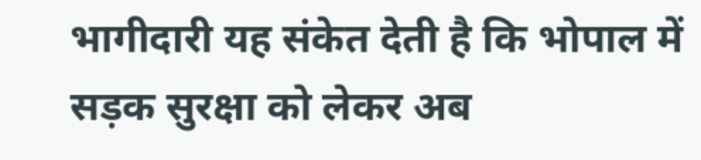भागीदारी यह संकेत देती है कि भोपाल में सड़क सुरक्षा को लेकर अब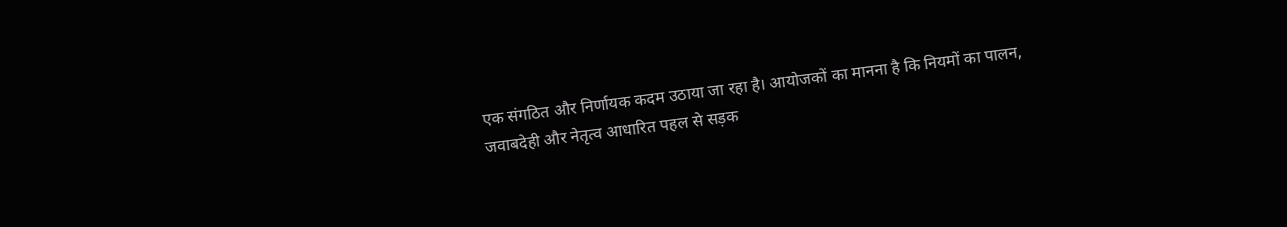एक संगठित और निर्णायक कदम उठाया जा रहा है। आयोजकों का मानना है कि नियमों का पालन, जवाबदेही और नेतृत्व आधारित पहल से सड़क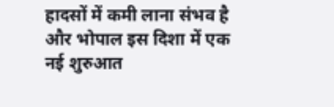हादसों में कमी लाना संभव है और भोपाल इस दिशा में एक नई शुरुआत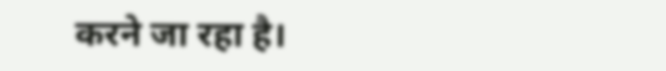करने जा रहा है।